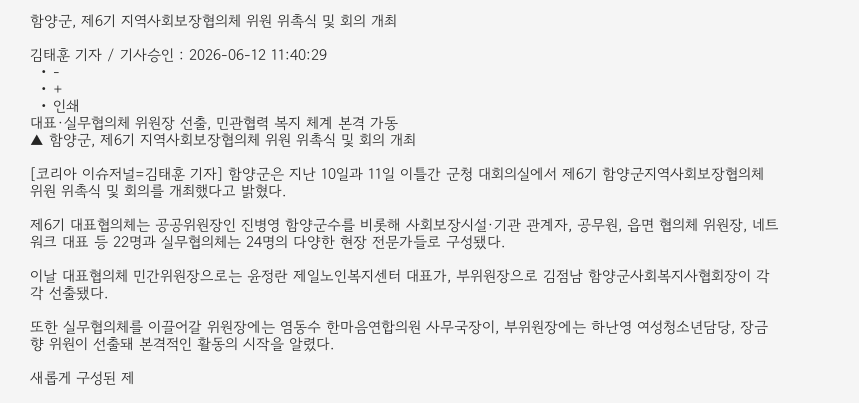함양군, 제6기 지역사회보장협의체 위원 위촉식 및 회의 개최

김태훈 기자 / 기사승인 : 2026-06-12 11:40:29
  • -
  • +
  • 인쇄
대표·실무협의체 위원장 선출, 민관협력 복지 체계 본격 가동
▲ 함양군, 제6기 지역사회보장협의체 위원 위촉식 및 회의 개최

[코리아 이슈저널=김태훈 기자] 함양군은 지난 10일과 11일 이틀간 군청 대회의실에서 제6기 함양군지역사회보장협의체 위원 위촉식 및 회의를 개최했다고 밝혔다.

제6기 대표협의체는 공공위원장인 진병영 함양군수를 비롯해 사회보장시설·기관 관계자, 공무원, 읍면 협의체 위원장, 네트워크 대표 등 22명과 실무협의체는 24명의 다양한 현장 전문가들로 구성됐다.

이날 대표협의체 민간위원장으로는 윤정란 제일노인복지센터 대표가, 부위원장으로 김점남 함양군사회복지사협회장이 각각 선출됐다.

또한 실무협의체를 이끌어갈 위원장에는 염동수 한마음연합의원 사무국장이, 부위원장에는 하난영 여성청소년담당, 장금향 위원이 선출돼 본격적인 활동의 시작을 알렸다.

새롭게 구성된 제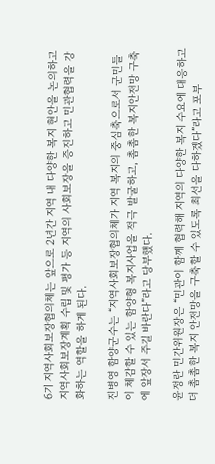6기 지역사회보장협의체는 앞으로 2년간 지역 내 다양한 복지 현안을 논의하고 지역사회보장계획 수립 및 평가 등 지역의 사회보장을 증진하고 민관협력을 강화하는 역할을 하게 된다.

진병영 함양군수는 “지역사회보장협의체가 지역 복지의 중심축으로서 군민들이 체감할 수 있는 함양형 복지사업을 적극 발굴하고, 촘촘한 복지안전망 구축에 앞장서 주길 바란다”라고 당부했다.

윤정란 민간위원장은 “민관이 함께 협력해 지역의 다양한 복지 수요에 대응하고 더 촘촘한 복지 안전망을 구축할 수 있도록 최선을 다하겠다”라고 포부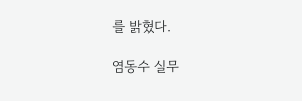를 밝혔다.

염동수 실무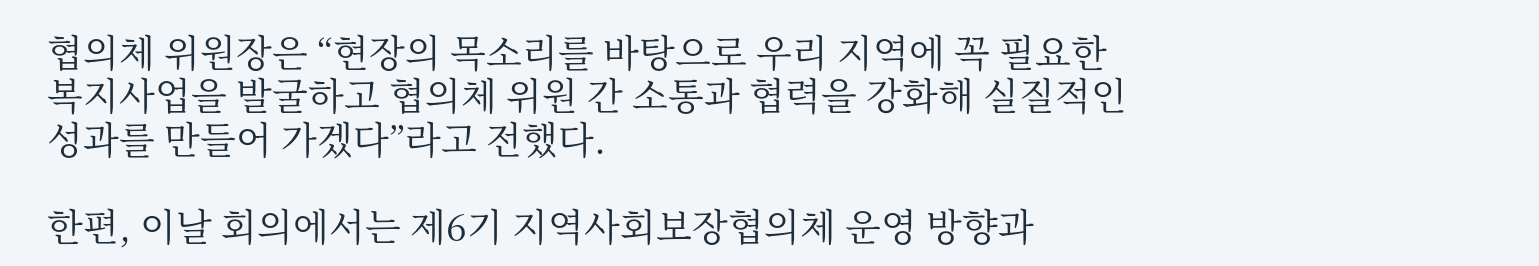협의체 위원장은 “현장의 목소리를 바탕으로 우리 지역에 꼭 필요한 복지사업을 발굴하고 협의체 위원 간 소통과 협력을 강화해 실질적인 성과를 만들어 가겠다”라고 전했다.

한편, 이날 회의에서는 제6기 지역사회보장협의체 운영 방향과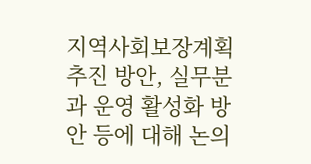지역사회보장계획 추진 방안, 실무분과 운영 활성화 방안 등에 대해 논의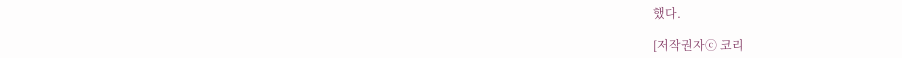했다.

[저작권자ⓒ 코리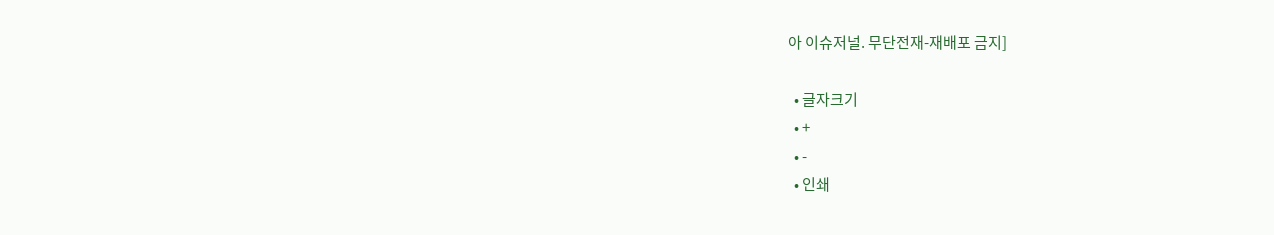아 이슈저널. 무단전재-재배포 금지]

  • 글자크기
  • +
  • -
  • 인쇄